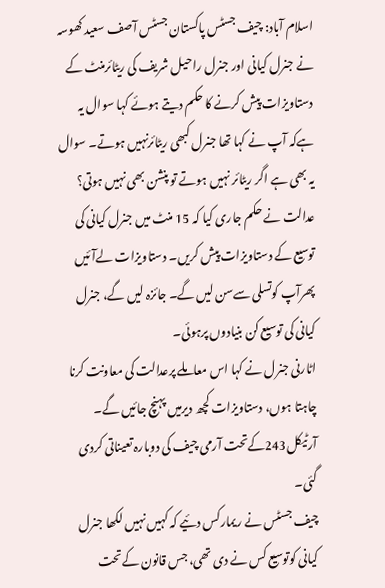اسلام آباد: چیف جسٹس پاکستان جسٹس آصف سعید کھوسہ نے جنرل کیانی اور جنرل راحیل شریف کی ریٹائرمنٹ کے دستاویزات پیش کرنے کا حکم دیتے ہوئے کہا سوال یہ ہےکہ آپ نے کہا تھا جنرل کبھی ریٹائرنہیں ہوتے۔ سوال یہ بھی ہے اگر ریٹائر نہیں ہوتے تو پنشن بھی نہیں ہوتی؟
عدالت نے حکم جاری کیا کہ 15 منٹ میں جنرل کیانی کی توسیع کے دستاویزات پیش کریں۔ دستاویزات لےآئیں پھرآپ کوتسلی سےسن لیں گے۔ جائزہ لیں گے، جنرل کیانی کی توسیع کن بنیادوں پرہوئی۔
اٹارنی جنرل نے کہا اس معاملے پرعدالت کی معاونت کرنا چاہتا ہوں، دستاویزات کچھ دیرمیں پہنچ جائیں گے۔ آرٹیکل243کےتحت آرمی چیف کی دوبارہ تعیناتی کردی گئی۔
چیف جسٹس نے ریمارکس دئیے کہ کہیں نہیں لکھا جنرل کیانی کوتوسیع کس نے دی تھی، جس قانون کےتحت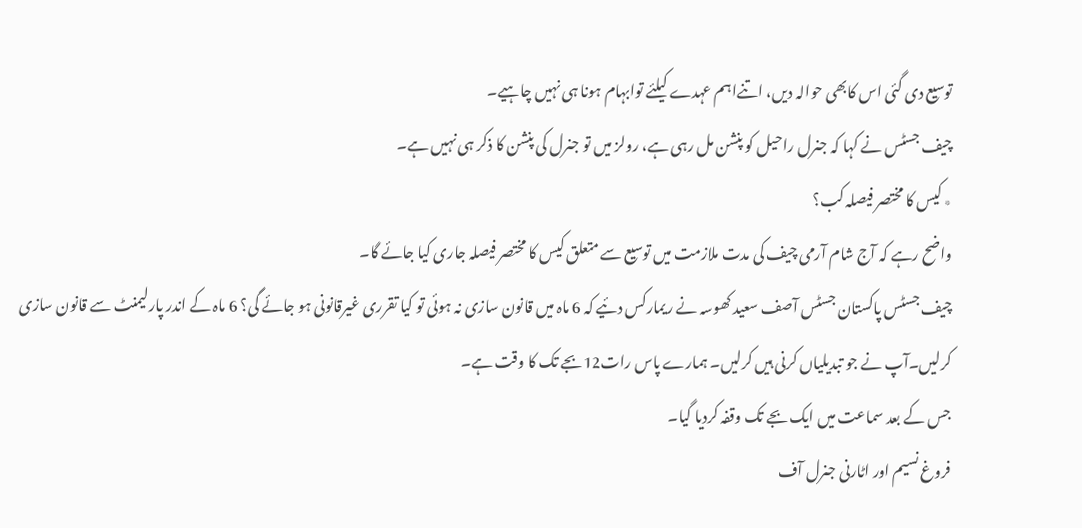توسیع دی گئی اس کابھی حوالہ دیں، اتنےاہم عہدے کیلئے توابہام ہونا ہی نہیں چاہیے۔
چیف جسٹس نے کہا کہ جنرل راحیل کو پنشن مل رہی ہے، رولز میں تو جنرل کی پنشن کا ذکر ہی نہیں ہے۔
٭ کیس کا مختصر فیصلہ کب؟
واضح رہے کہ آج شام آرمی چیف کی مدت ملازمت میں توسیع سے متعلق کیس کا مختصر فیصلہ جاری کیا جائے گا۔
چیف جسٹس پاکستان جسٹس آصف سعید کھوسہ نے ریمارکس دئیے کہ 6 ماہ میں قانون سازی نہ ہوئی تو کیا تقرری غیرقانونی ہو جائے گی؟ 6 ماہ کے اندر پارلیمنٹ سے قانون سازی کرلیں۔آپ نے جو تبدیلیاں کرنی ہیں کرلیں۔ ہمارے پاس رات12بجے تک کا وقت ہے۔
جس کے بعد سماعت میں ایک بجے تک وقفہ کردیا گیا۔
فروغ نسیم اور اٹارنی جنرل آف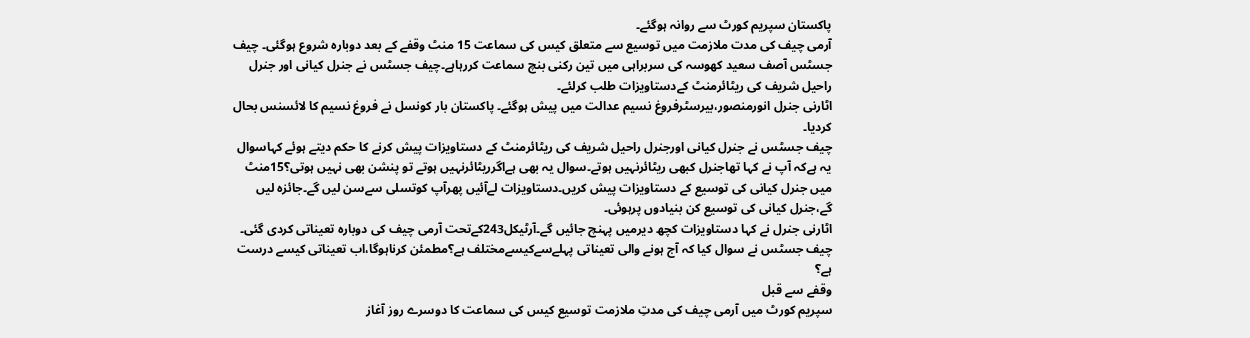پاکستان سپریم کورٹ سے روانہ ہوگئے۔
آرمی چیف کی مدت ملازمت میں توسیع سے متعلق کیس کی سماعت 15 منٹ وقفے کے بعد دوبارہ شروع ہوگئی۔ چیف جسٹس آصف سعید کھوسہ کی سربراہی میں تین رکنی بنچ سماعت کررہاہے۔چیف جسٹس نے جنرل کیانی اور جنرل راحیل شریف کی ریٹائرمنٹ کےدستاویزات طلب کرلئے۔
اٹارنی جنرل انورمنصور،بیرسٹرفروغ نسیم عدالت میں پیش ہوگئے۔ پاکستان بار کونسل نے فروغ نسیم کا لائسنس بحال کردیا۔
چیف جسٹس نے جنرل کیانی اورجنرل راحیل شریف کی ریٹائرمنٹ کے دستاویزات پیش کرنے کا حکم دیتے ہوئے کہاسوال یہ ہےکہ آپ نے کہا تھاجنرل کبھی ریٹائرنہیں ہوتے۔سوال یہ بھی ہےاگرریٹائرنہیں ہوتے تو پنشن بھی نہیں ہوتی؟15منٹ میں جنرل کیانی کی توسیع کے دستاویزات پیش کریں۔دستاویزات لےآئیں پھرآپ کوتسلی سےسن لیں گے۔جائزہ لیں گے،جنرل کیانی کی توسیع کن بنیادوں پرہوئی۔
اٹارنی جنرل نے کہا دستاویزات کچھ دیرمیں پہنچ جائیں گے۔آرٹیکل243کےتحت آرمی چیف کی دوبارہ تعیناتی کردی گئی۔
چیف جسٹس نے سوال کیا کہ آج ہونے والی تعیناتی پہلےسےکیسےمختلف ہے؟مطمئن کرناہوگا،اب تعیناتی کیسے درست ہے؟
وقفے سے قبل
سپریم کورٹ میں آرمی چیف کی مدتِ ملازمت توسیع کیس کی سماعت کا دوسرے روز آغاز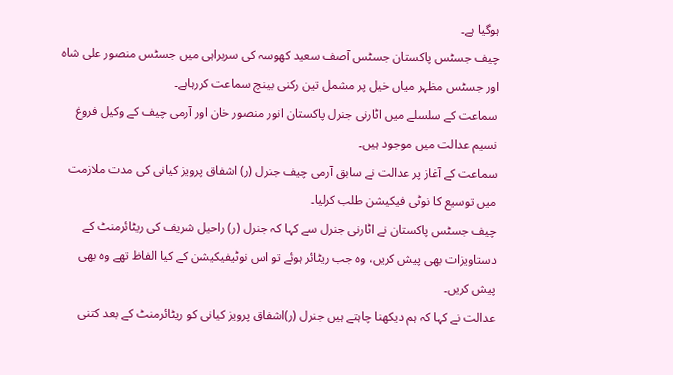ہوگیا ہے۔
چیف جسٹس پاکستان جسٹس آصف سعید کھوسہ کی سربراہی میں جسٹس منصور علی شاہ اور جسٹس مظہر میاں خیل پر مشمل تین رکنی بینچ سماعت کررہاہے۔
سماعت کے سلسلے میں اٹارنی جنرل پاکستان انور منصور خان اور آرمی چیف کے وکیل فروغ نسیم عدالت میں موجود ہیں۔
سماعت کے آغاز پر عدالت نے سابق آرمی چیف جنرل (ر) اشفاق پرویز کیانی کی مدت ملازمت میں توسیع کا نوٹی فیکیشن طلب کرلیا۔
چیف جسٹس پاکستان نے اٹارنی جنرل سے کہا کہ جنرل (ر) راحیل شریف کی ریٹائرمنٹ کے دستاویزات بھی پیش کریں، وہ جب ریٹائر ہوئے تو اس نوٹیفیکیشن کے کیا الفاظ تھے وہ بھی پیش کریں۔
عدالت نے کہا کہ ہم دیکھنا چاہتے ہیں جنرل (ر)اشفاق پرویز کیانی کو ریٹائرمنٹ کے بعد کتنی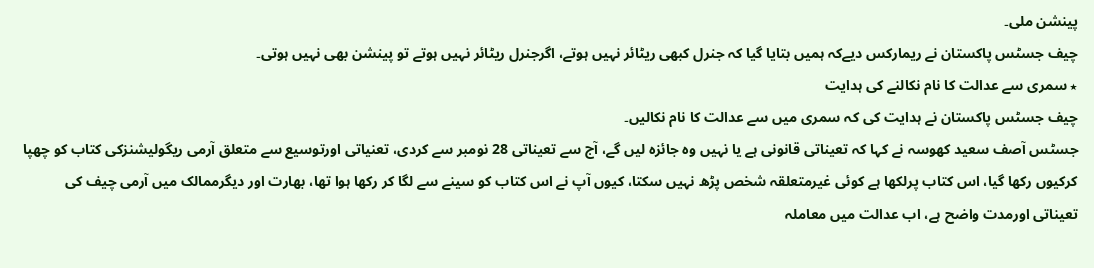پینشن ملی۔
چیف جسٹس پاکستان نے ریمارکس دیےکہ ہمیں بتایا گیا کہ جنرل کبھی ریٹائر نہیں ہوتے، اگرجنرل ریٹائر نہیں ہوتے تو پینشن بھی نہیں ہوتی۔
٭ سمری سے عدالت کا نام نکالنے کی ہدایت
چیف جسٹس پاکستان نے ہدایت کی کہ سمری میں سے عدالت کا نام نکالیں۔
جسٹس آصف سعید کھوسہ نے کہا کہ تعیناتی قانونی ہے یا نہیں وہ جائزہ لیں گے، آج سے تعیناتی 28 نومبر سے کردی، تعنیاتی اورتوسیع سے متعلق آرمی ریگولیشنزکی کتاب کو چھپا کرکیوں رکھا گیا، اس کتاب پرلکھا ہے کوئی غیرمتعلقہ شخص پڑھ نہیں سکتا، کیوں آپ نے اس کتاب کو سینے سے لگا کر رکھا ہوا تھا، بھارت اور دیگرممالک میں آرمی چیف کی تعیناتی اورمدت واضح ہے، اب عدالت میں معاملہ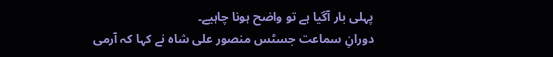پہلی بار آگیا ہے تو واضح ہونا چاہیے۔
دورانِ سماعت جسٹس منصور علی شاہ نے کہا کہ آرمی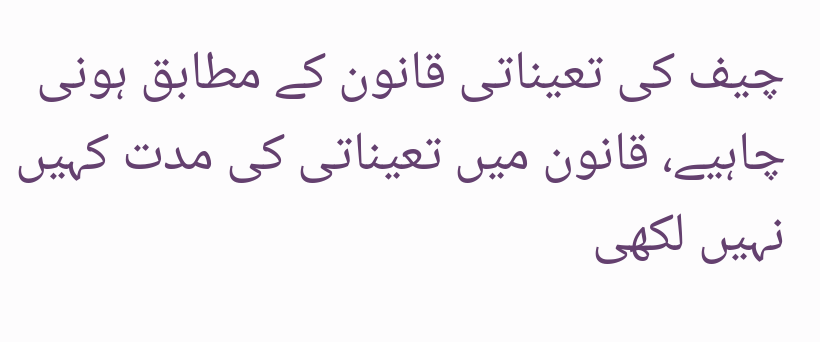چیف کی تعیناتی قانون کے مطابق ہونی چاہیے، قانون میں تعیناتی کی مدت کہیں نہیں لکھی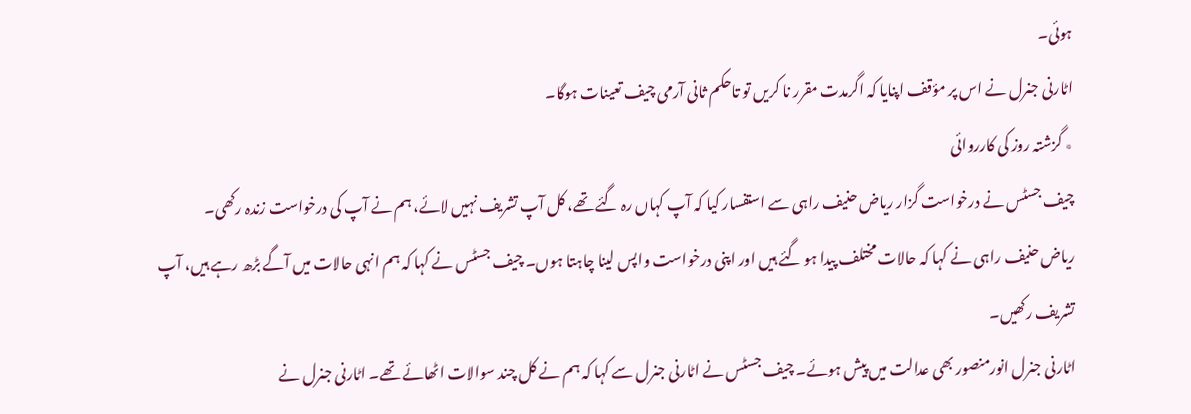ہوئی۔
اٹارنی جنرل نے اس پر مؤقف اپنایا کہ اگرمدت مقرر نا کریں تو تاحکم ثانی آرمی چیف تعینات ہوگا۔
٭ گزشتہ روز کی کارروائی
چیف جسٹس نے درخواست گزار ریاض حنیف راہی سے استفسار کیا کہ آپ کہاں رہ گئے تھے، کل آپ تشریف نہیں لائے، ہم نے آپ کی درخواست زندہ رکھی۔
ریاض حنیف راہی نے کہا کہ حالات مختلف پیدا ہو گئے ہیں اور اپنی درخواست واپس لینا چاہتا ہوں۔ چیف جسٹس نے کہا کہ ہم انہی حالات میں آگے بڑھ رہے ہیں، آپ تشریف رکھیں۔
اٹارنی جنرل انورمنصور بھی عدالت میں پیش ہوئے۔ چیف جسٹس نے اٹارنی جنرل سے کہا کہ ہم نے کل چند سوالات اٹھائے تھے۔ اٹارنی جنرل نے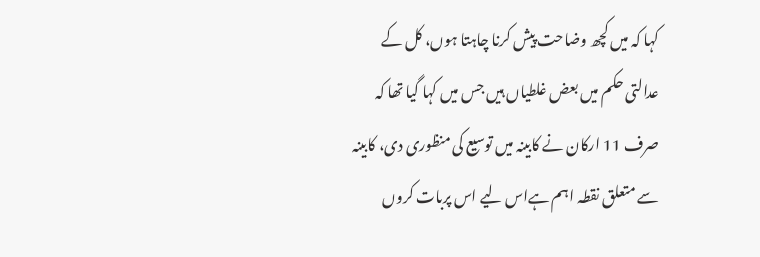کہا کہ میں کچھ وضاحت پیش کرنا چاہتا ہوں، کل کے عدالتی حکم میں بعض غلطیاں ہیں جس میں کہا گیا تھا کہ صرف 11 ارکان نے کابینہ میں توسیع کی منظوری دی، کابینہ سے متعلق نقطہ اہم ہےاس لیے اس پربات کروں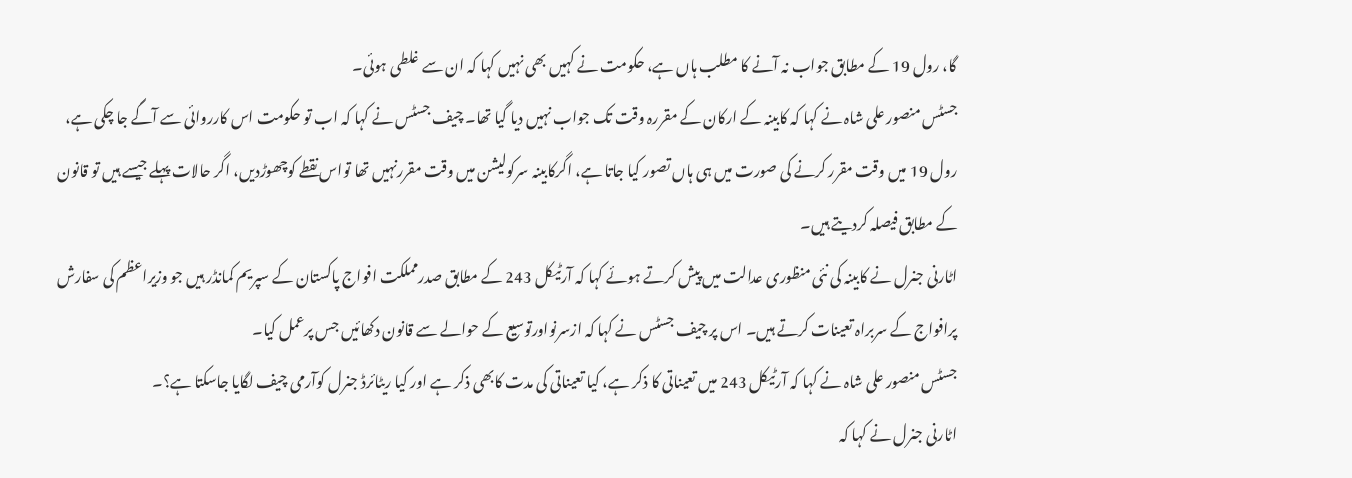گا، رول 19 کے مطابق جواب نہ آنے کا مطلب ہاں ہے، حکومت نے کہیں بھی نہیں کہا کہ ان سے غلطی ہوئی۔
جسٹس منصور علی شاہ نے کہا کہ کابینہ کے ارکان کے مقررہ وقت تک جواب نہیں دیا گیا تھا۔ چیف جسٹس نے کہا کہ اب تو حکومت اس کارروائی سے آگے جا چکی ہے، رول 19 میں وقت مقرر کرنے کی صورت میں ہی ہاں تصور کیا جاتا ہے، اگرکابینہ سرکولیشن میں وقت مقررنہیں تھا تواس نقطے کوچھوڑدیں، اگر حالات پہلے جیسے ہیں تو قانون کے مطابق فیصلہ کردیتے ہیں۔
اٹارنی جنرل نے کابینہ کی نئی منظوری عدالت میں پیش کرتے ہوئے کہا کہ آرٹیکل 243 کے مطابق صدرمملکت افواج پاکستان کے سپریم کمانڈر ہیں جو وزیراعظم کی سفارش پرافواج کے سربراہ تعینات کرتے ہیں۔ اس پر چیف جسٹس نے کہا کہ ازسرنواورتوسیع کے حوالے سے قانون دکھائیں جس پرعمل کیا۔
جسٹس منصور علی شاہ نے کہا کہ آرٹیکل 243 میں تعیناتی کا ذکر ہے، کیا تعیناتی کی مدت کابھی ذکر ہے اور کیا ریٹائرڈ جنرل کوآرمی چیف لگایا جاسکتا ہے؟۔
اٹارنی جنرل نے کہا کہ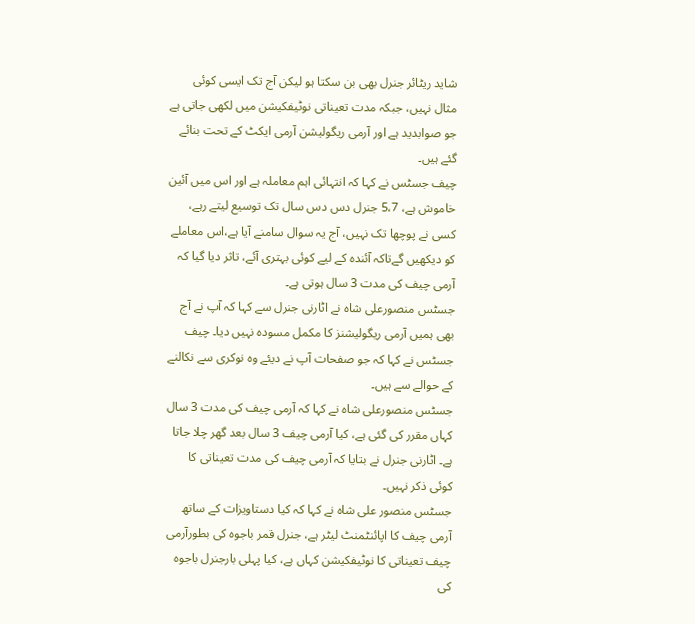شاید ریٹائر جنرل بھی بن سکتا ہو لیکن آج تک ایسی کوئی مثال نہیں، جبکہ مدت تعیناتی نوٹیفکیشن میں لکھی جاتی ہے جو صوابدید ہے اور آرمی ریگولیشن آرمی ایکٹ کے تحت بنائے گئے ہیں۔
چیف جسٹس نے کہا کہ انتہائی اہم معاملہ ہے اور اس میں آئین خاموش ہے، 5،7 جنرل دس دس سال تک توسیع لیتے رہے، کسی نے پوچھا تک نہیں، آج یہ سوال سامنے آیا ہے،اس معاملے کو دیکھیں گےتاکہ آئندہ کے لیے کوئی بہتری آئے، تاثر دیا گیا کہ آرمی چیف کی مدت 3 سال ہوتی ہے۔
جسٹس منصورعلی شاہ نے اٹارنی جنرل سے کہا کہ آپ نے آج بھی ہمیں آرمی ریگولیشنز کا مکمل مسودہ نہیں دیا۔ چیف جسٹس نے کہا کہ جو صفحات آپ نے دیئے وہ نوکری سے نکالنے کے حوالے سے ہیں۔
جسٹس منصورعلی شاہ نے کہا کہ آرمی چیف کی مدت 3 سال کہاں مقرر کی گئی ہے، کیا آرمی چیف 3 سال بعد گھر چلا جاتا ہے۔ اٹارنی جنرل نے بتایا کہ آرمی چیف کی مدت تعیناتی کا کوئی ذکر نہیں۔
جسٹس منصور علی شاہ نے کہا کہ کیا دستاویزات کے ساتھ آرمی چیف کا اپائنٹمنٹ لیٹر ہے، جنرل قمر باجوہ کی بطورآرمی چیف تعیناتی کا نوٹیفکیشن کہاں ہے، کیا پہلی بارجنرل باجوہ کی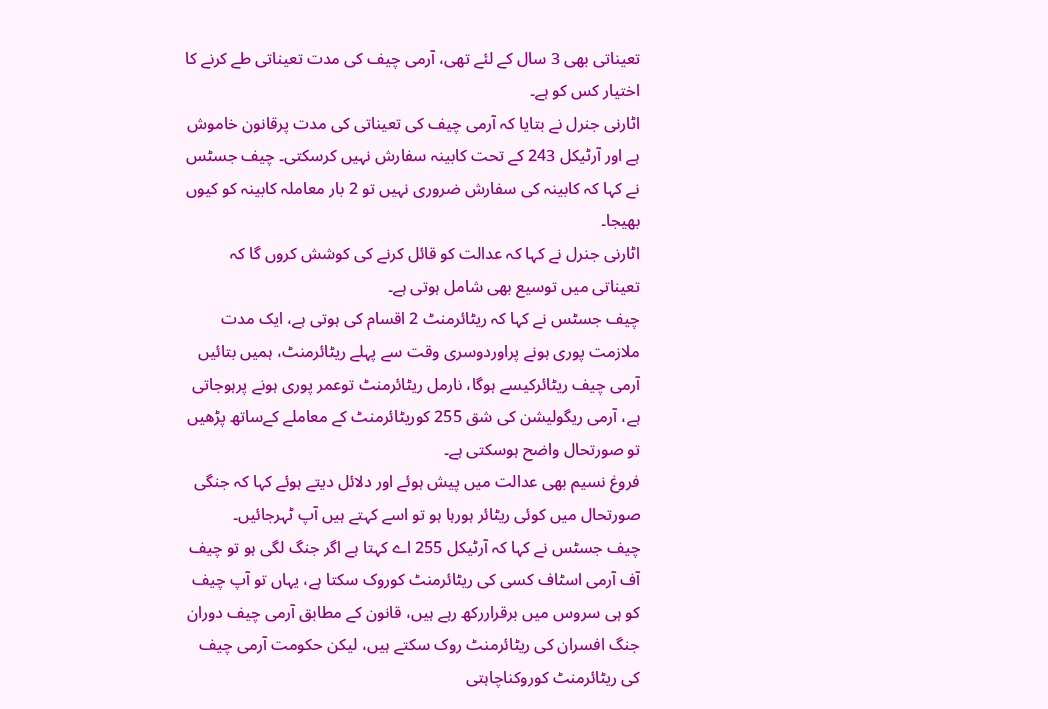تعیناتی بھی 3 سال کے لئے تھی، آرمی چیف کی مدت تعیناتی طے کرنے کا اختیار کس کو ہے۔
اٹارنی جنرل نے بتایا کہ آرمی چیف کی تعیناتی کی مدت پرقانون خاموش ہے اور آرٹیکل 243 کے تحت کابینہ سفارش نہیں کرسکتی۔ چیف جسٹس نے کہا کہ کابینہ کی سفارش ضروری نہیں تو 2 بار معاملہ کابینہ کو کیوں بھیجا۔
اٹارنی جنرل نے کہا کہ عدالت کو قائل کرنے کی کوشش کروں گا کہ تعیناتی میں توسیع بھی شامل ہوتی ہے۔
چیف جسٹس نے کہا کہ ریٹائرمنٹ 2 اقسام کی ہوتی ہے، ایک مدت ملازمت پوری ہونے پراوردوسری وقت سے پہلے ریٹائرمنٹ، ہمیں بتائیں آرمی چیف ریٹائرکیسے ہوگا، نارمل ریٹائرمنٹ توعمر پوری ہونے پرہوجاتی ہے، آرمی ریگولیشن کی شق 255 کوریٹائرمنٹ کے معاملے کےساتھ پڑھیں تو صورتحال واضح ہوسکتی ہے۔
فروغ نسیم بھی عدالت میں پیش ہوئے اور دلائل دیتے ہوئے کہا کہ جنگی صورتحال میں کوئی ریٹائر ہورہا ہو تو اسے کہتے ہیں آپ ٹہرجائیں۔
چیف جسٹس نے کہا کہ آرٹیکل 255 اے کہتا ہے اگر جنگ لگی ہو تو چیف آف آرمی اسٹاف کسی کی ریٹائرمنٹ کوروک سکتا ہے، یہاں تو آپ چیف کو ہی سروس میں برقراررکھ رہے ہیں، قانون کے مطابق آرمی چیف دوران جنگ افسران کی ریٹائرمنٹ روک سکتے ہیں، لیکن حکومت آرمی چیف کی ریٹائرمنٹ کوروکناچاہتی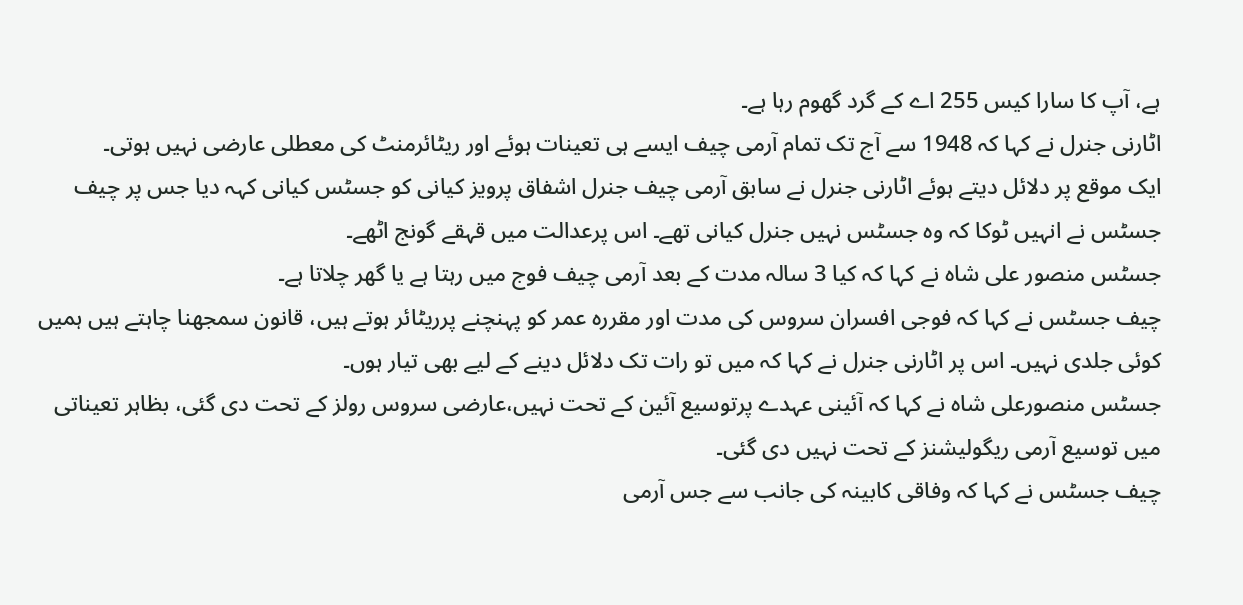ہے، آپ کا سارا کیس 255 اے کے گرد گھوم رہا ہے۔
اٹارنی جنرل نے کہا کہ 1948 سے آج تک تمام آرمی چیف ایسے ہی تعینات ہوئے اور ریٹائرمنٹ کی معطلی عارضی نہیں ہوتی۔
ایک موقع پر دلائل دیتے ہوئے اٹارنی جنرل نے سابق آرمی چیف جنرل اشفاق پرویز کیانی کو جسٹس کیانی کہہ دیا جس پر چیف جسٹس نے انہیں ٹوکا کہ وہ جسٹس نہیں جنرل کیانی تھے۔ اس پرعدالت میں قہقے گونج اٹھے۔
جسٹس منصور علی شاہ نے کہا کہ کیا 3 سالہ مدت کے بعد آرمی چیف فوج میں رہتا ہے یا گھر چلاتا ہے۔
چیف جسٹس نے کہا کہ فوجی افسران سروس کی مدت اور مقررہ عمر کو پہنچنے پرریٹائر ہوتے ہیں، قانون سمجھنا چاہتے ہیں ہمیں کوئی جلدی نہیں۔ اس پر اٹارنی جنرل نے کہا کہ میں تو رات تک دلائل دینے کے لیے بھی تیار ہوں۔
جسٹس منصورعلی شاہ نے کہا کہ آئینی عہدے پرتوسیع آئین کے تحت نہیں،عارضی سروس رولز کے تحت دی گئی، بظاہر تعیناتی میں توسیع آرمی ریگولیشنز کے تحت نہیں دی گئی۔
چیف جسٹس نے کہا کہ وفاقی کابینہ کی جانب سے جس آرمی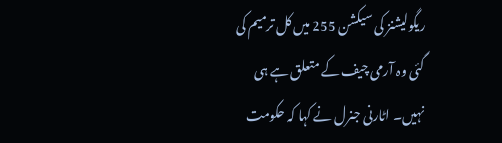ریگولیشنز کی سیکشن 255 میں کل ترمیم کی گئی وہ آرمی چیف کے متعلق ہے ہی نہیں۔ اٹارنی جنرل نے کہا کہ حکومت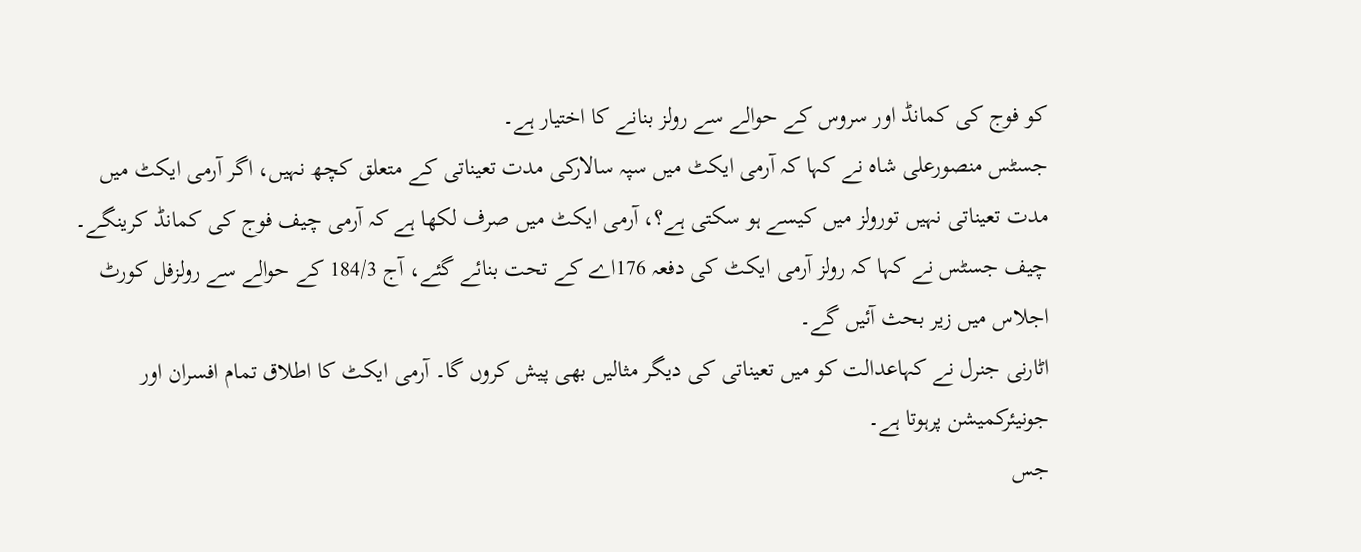کو فوج کی کمانڈ اور سروس کے حوالے سے رولز بنانے کا اختیار ہے۔
جسٹس منصورعلی شاہ نے کہا کہ آرمی ایکٹ میں سپہ سالارکی مدت تعیناتی کے متعلق کچھ نہیں، اگر آرمی ایکٹ میں مدت تعیناتی نہیں تورولز میں کیسے ہو سکتی ہے؟، آرمی ایکٹ میں صرف لکھا ہے کہ آرمی چیف فوج کی کمانڈ کرینگے۔
چیف جسٹس نے کہا کہ رولز آرمی ایکٹ کی دفعہ 176اے کے تحت بنائے گئے، آج 184/3 کے حوالے سے رولزفل کورٹ اجلاس میں زیر بحث آئیں گے۔
اٹارنی جنرل نے کہاعدالت کو میں تعیناتی کی دیگر مثالیں بھی پیش کروں گا۔ آرمی ایکٹ کا اطلاق تمام افسران اور جونیئرکمیشن پرہوتا ہے۔
جس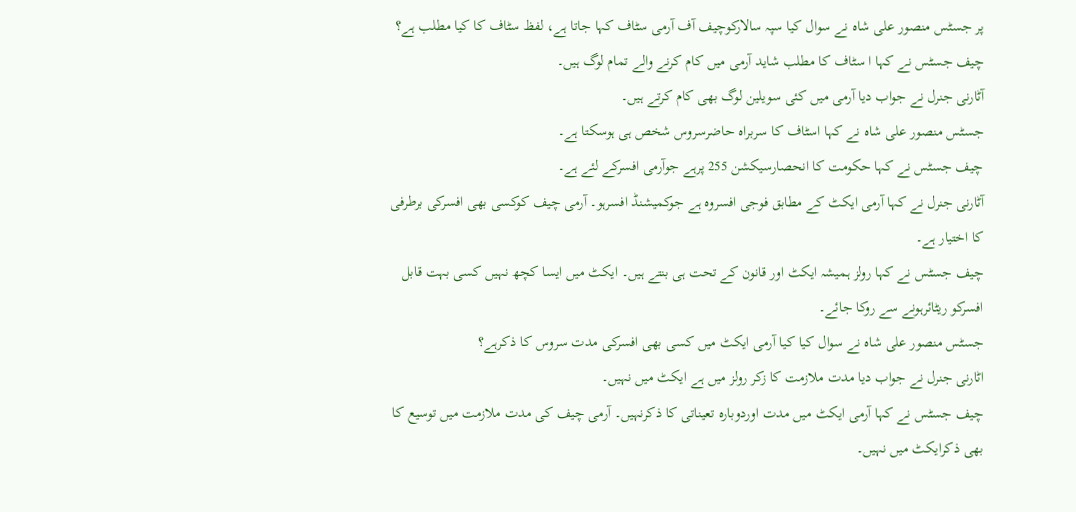پر جسٹس منصور علی شاہ نے سوال کیا سپہ سالارکوچیف آف آرمی سٹاف کہا جاتا ہے، لفظ سٹاف کا کیا مطلب ہے؟
چیف جسٹس نے کہا ا سٹاف کا مطلب شاید آرمی میں کام کرنے والے تمام لوگ ہیں۔
آٹارنی جنرل نے جواب دیا آرمی میں کئی سویلین لوگ بھی کام کرتے ہیں۔
جسٹس منصور علی شاہ نے کہا اسٹاف کا سربراہ حاضرسروس شخص ہی ہوسکتا ہے۔
چیف جسٹس نے کہا حکومت کا انحصارسیکشن 255 پرہے جوآرمی افسرکے لئے ہے۔
آٹارنی جنرل نے کہا آرمی ایکٹ کے مطابق فوجی افسروہ ہے جوکمیشنڈ افسرہو۔ آرمی چیف کوکسی بھی افسرکی برطرفی کا اختیار ہے۔
چیف جسٹس نے کہا رولز ہمیشہ ایکٹ اور قانون کے تحت ہی بنتے ہیں۔ ایکٹ میں ایسا کچھ نہیں کسی بہت قابل افسرکو ریٹائرہونے سے روکا جائے۔
جسٹس منصور علی شاہ نے سوال کیا کیا آرمی ایکٹ میں کسی بھی افسرکی مدت سروس کا ذکرہے؟
اٹارنی جنرل نے جواب دیا مدت ملازمت کا زکر رولز میں ہے ایکٹ میں نہیں۔
چیف جسٹس نے کہا آرمی ایکٹ میں مدت اوردوبارہ تعیناتی کا ذکرنہیں۔ آرمی چیف کی مدت ملازمت میں توسیع کا بھی ذکرایکٹ میں نہیں۔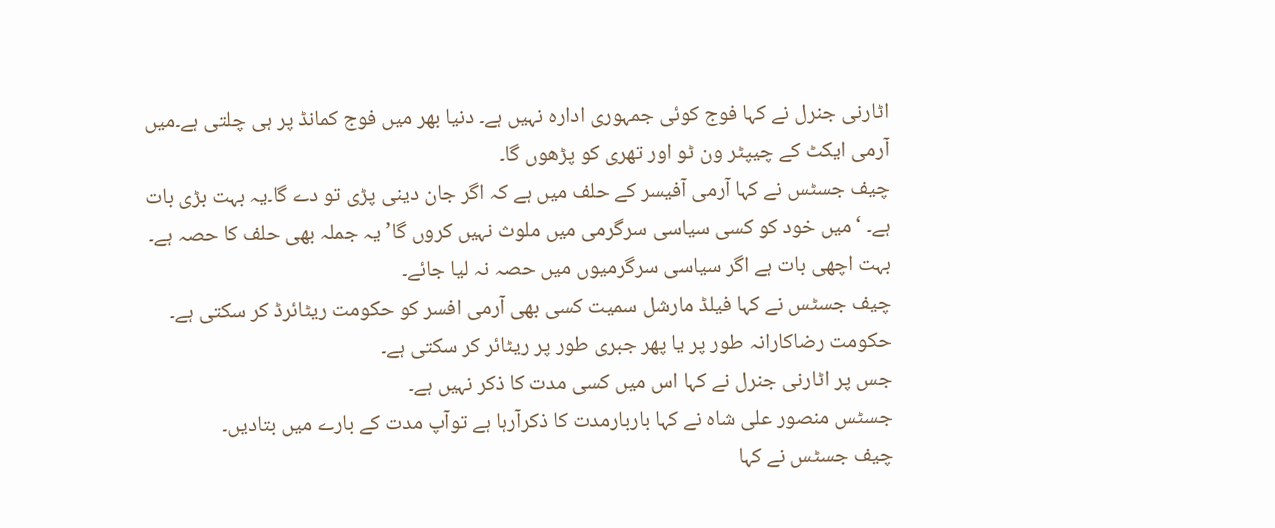اٹارنی جنرل نے کہا فوج کوئی جمہوری ادارہ نہیں ہے۔ دنیا بھر میں فوج کمانڈ پر ہی چلتی ہے۔میں آرمی ایکٹ کے چیپٹر ون ٹو اور تھری کو پڑھوں گا۔
چیف جسٹس نے کہا آرمی آفیسر کے حلف میں ہے کہ اگر جان دینی پڑی تو دے گا۔یہ بہت بڑی بات ہے۔ ‘میں خود کو کسی سیاسی سرگرمی میں ملوث نہیں کروں گا’ یہ جملہ بھی حلف کا حصہ ہے۔ بہت اچھی بات ہے اگر سیاسی سرگرمیوں میں حصہ نہ لیا جائے۔
چیف جسٹس نے کہا فیلڈ مارشل سمیت کسی بھی آرمی افسر کو حکومت ریٹائرڈ کر سکتی ہے۔ حکومت رضاکارانہ طور پر یا پھر جبری طور پر ریٹائر کر سکتی ہے۔
جس پر اٹارنی جنرل نے کہا اس میں کسی مدت کا ذکر نہیں ہے۔
جسٹس منصور علی شاہ نے کہا باربارمدت کا ذکرآرہا ہے توآپ مدت کے بارے میں بتادیں۔
چیف جسٹس نے کہا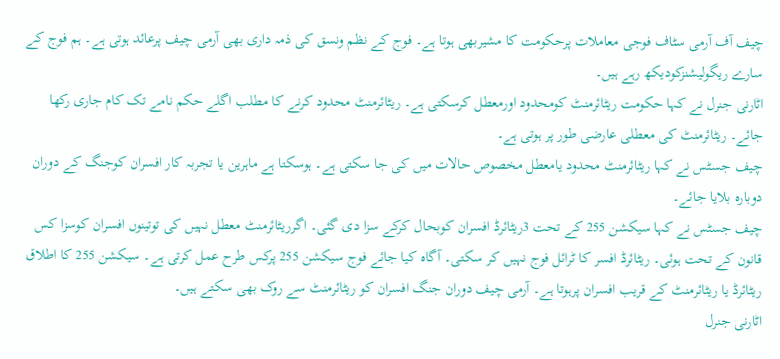چیف آف آرمی سٹاف فوجی معاملات پرحکومت کا مشیربھی ہوتا ہے۔ فوج کے نظم ونسق کی ذمہ داری بھی آرمی چیف پرعائد ہوتی ہے۔ ہم فوج کے سارے ریگولیشنزکودیکھ رہے ہیں۔
اٹارنی جنرل نے کہا حکومت ریٹائرمنٹ کومحدود اورمعطل کرسکتی ہے۔ ریٹائرمنٹ محدود کرنے کا مطلب اگلے حکم نامے تک کام جاری رکھا جائے۔ ریٹائرمنٹ کی معطلی عارضی طور پر ہوتی ہے۔
چیف جسٹس نے کہا ریٹائرمنٹ محدود یامعطل مخصوص حالات میں کی جا سکتی ہے۔ ہوسکتا ہے ماہرین یا تجربہ کار افسران کوجنگ کے دوران دوبارہ بلایا جائے۔
چیف جسٹس نے کہا سیکشن 255 کے تحت 3ریٹائرڈ افسران کوبحال کرکے سزا دی گئی۔ اگرریٹائرمنٹ معطل نہیں کی توتینوں افسران کوسزا کس قانون کے تحت ہوئی۔ ریٹائرڈ افسر کا ٹرائل فوج نہیں کر سکتی۔ آگاہ کیا جائے فوج سیکشن 255 پرکس طرح عمل کرتی ہے۔ سیکشن 255 کا اطلاق ریٹائرڈ یا ریٹائرمنٹ کے قریب افسران پرہوتا ہے۔ آرمی چیف دوران جنگ افسران کو ریٹائرمنٹ سے روک بھی سکتے ہیں۔
اٹارنی جنرل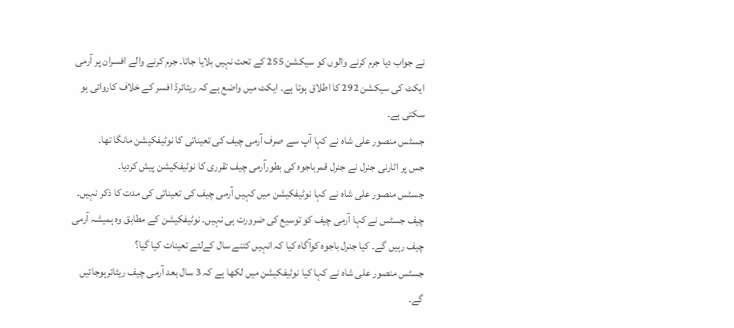نے جواب دیا جرم کرنے والوں کو سیکشن 255 کے تحت نہیں بلایا جاتا۔ جرم کرنے والے افسران پر آرمی ایکٹ کی سیکشن 292 کا اطلاق ہوتا ہے۔ ایکٹ میں واضع ہے کہ ریٹائرڈ افسر کے خلاف کاروائی ہو سکتی ہے۔
جسٹس منصور علی شاہ نے کہا آپ سے صرف آرمی چیف کی تعیناتی کا نوٹیفکیشن مانگا تھا۔
جس پر اٹارنی جنرل نے جنرل قمرباجوہ کی بطورآرمی چیف تقرری کا نوٹیفکیشن پیش کردیا۔
جسٹس منصور علی شاہ نے کہا نوٹیفکیشن میں کہیں آرمی چیف کی تعیناتی کی مدت کا ذکر نہیں۔
چیف جسٹس نے کہا آرمی چیف کو توسیع کی ضرورت ہی نہیں۔ نوٹیفکیشن کے مطابق وہ ہمیشہ آرمی چیف رہیں گے۔ کیا جنرل باجوہ کوآگاہ کیا کہ انہیں کتنے سال کےلئے تعینات کیا گیا؟
جسٹس منصور علی شاہ نے کہا کیا نوٹیفکیشن میں لکھا ہے کہ 3 سال بعد آرمی چیف ریٹائرہوجائیں گے۔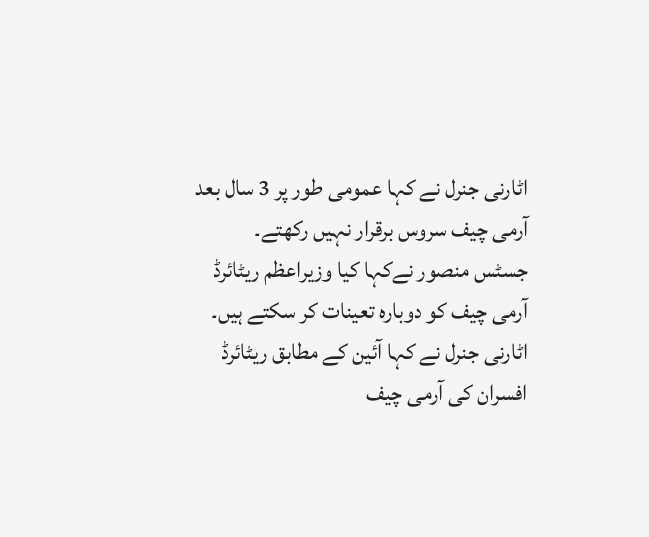اٹارنی جنرل نے کہا عمومی طور پر 3 سال بعد آرمی چیف سروس برقرار نہیں رکھتے۔
جسٹس منصور نےکہا کیا وزیراعظم ریٹائرڈ آرمی چیف کو دوبارہ تعینات کر سکتے ہیں۔
اٹارنی جنرل نے کہا آئین کے مطابق ریٹائرڈ افسران کی آرمی چیف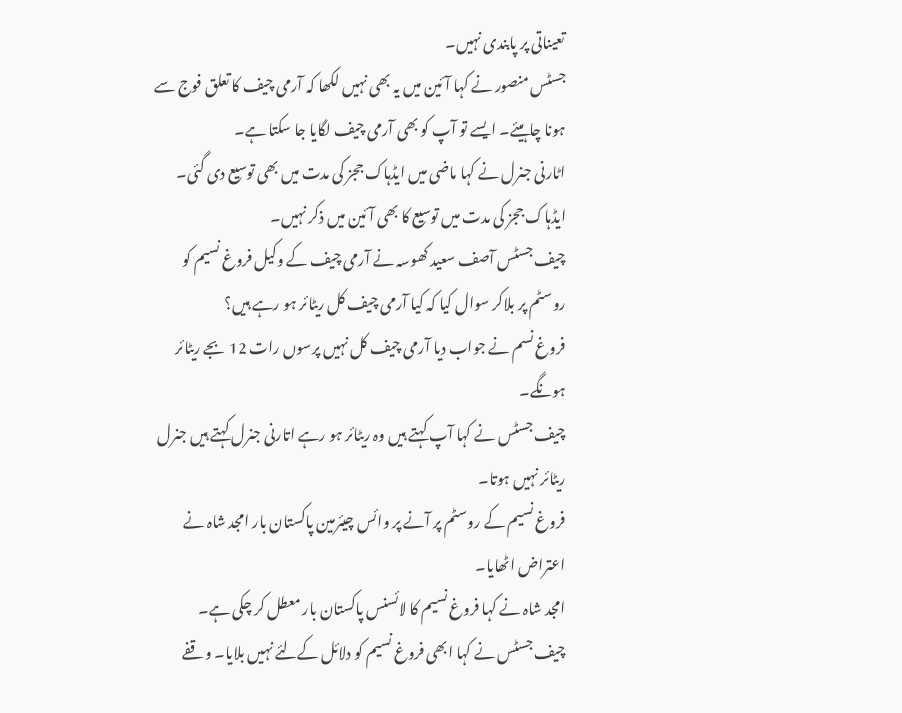تعیناتی پر پابندی نہیں۔
جسٹس منصور نے کہا آئین میں یہ بھی نہیں لکھا کہ آرمی چیف کا تعلق فوج سے ہونا چاہیئے۔ ایسے تو آپ کو بھی آرمی چیف لگایا جا سکتا ہے۔
اٹارنی جنرل نے کہا ماضی میں ایڈہاک ججز کی مدت میں بھی توسیع دی گئی۔ ایڈہاک ججز کی مدت میں توسیع کا بھی آئین میں ذکر نہیں۔
چیف جسٹس آصف سعید کھوسہ نے آرمی چیف کے وکیل فروغ نسیم کو روسٹم پر بلاکر سوال کیا کہ کیا آرمی چیف کل ریٹائر ہو رہے ہیں؟
فروغ نسم نے جواب دیا آرمی چیف کل نہیں پرسوں رات 12 بجے ریٹائر ہونگے۔
چیف جسٹس نے کہا آپ کہتے ہیں وہ ریٹائر ہو رہے اتارنی جنرل کہتے ہیں جنرل ریٹائر نہیں ہوتا۔
فروغ نسیم کے روسٹم پر آنے پر وائس چیئرمین پاکستان بار امجد شاہ نے اعتراض اٹھایا۔
امجد شاہ نے کہا فروغ نسیم کا لائسنس پاکستان بار معطل کر چکی ہے۔
چیف جسٹس نے کہا ابھی فروغ نسیم کو دلائل کےلئے نہیں بلایا۔ وقفے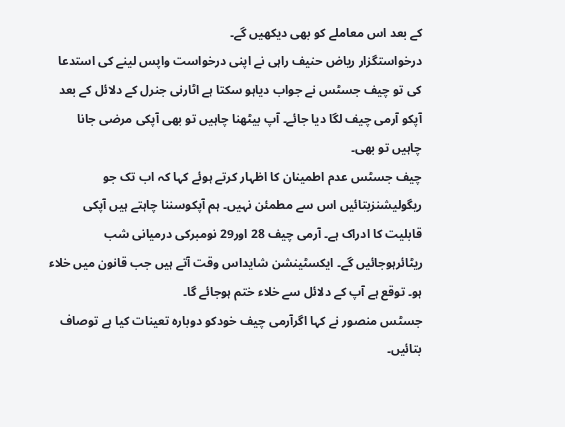کے بعد اس معاملے کو بھی دیکھیں گے۔
درخواستگزار ریاض حنیف راہی نے اپنی درخواست واپس لینے کی استدعا کی تو چیف جسٹس نے جواب دیاہو سکتا ہے اٹارنی جنرل کے دلائل کے بعد آپکو آرمی چیف لگا دیا جائے۔ آپ بیٹھنا چاہیں تو بھی آپکی مرضی جانا چاہیں تو بھی۔
چیف جسٹس عدم اطمینان کا اظہار کرتے ہوئے کہا کہ اب تک جو ریگولیشنزبتائیں اس سے مطمئن نہیں۔ ہم آپکوسننا چاہتے ہیں آپکی قابلیت کا ادراک ہے۔ آرمی چیف 28 اور29 نومبرکی درمیانی شب ریٹائرہوجائیں گے۔ ایکسٹینشن شایداس وقت آتے ہیں جب قانون میں خلاء ہو۔ توقع ہے آپ کے دلائل سے خلاء ختم ہوجائے گا۔
جسٹس منصور نے کہا اگرآرمی چیف خودکو دوبارہ تعینات کیا ہے توصاف بتائیں۔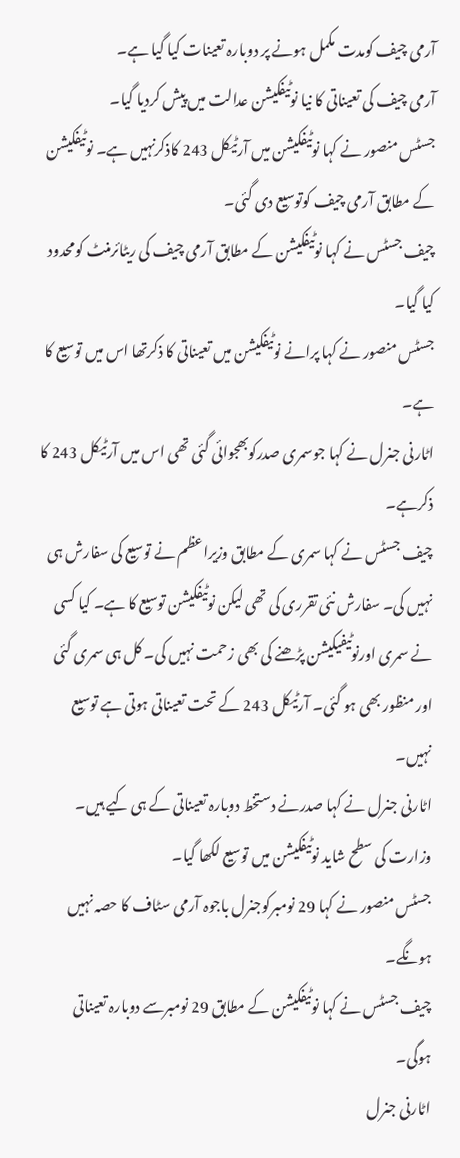آرمی چیف کومدت مکمل ہونے پر دوبارہ تعینات کیا گیا ہے۔
آرمی چیف کی تعیناتی کا نیا نوٹیفکیشن عدالت میں پیش کردیا گیا۔
جسٹس منصور نے کہا نوٹیفکیشن میں آرٹیکل 243 کاذکرنہیں ہے۔ نوٹیفکیشن کے مطابق آرمی چیف کوتوسیع دی گئی۔
چیف جسٹس نے کہا نوٹیفکیشن کے مطابق آرمی چیف کی ریٹائرمنٹ کومحدود کیا گیا۔
جسٹس منصور نے کہا پرانے نوٹیفکیشن میں تعیناتی کا ذکرتھا اس میں توسیع کا ہے۔
اٹارنی جنرل نے کہا جوسمری صدرکوبھجوائی گئی تھی اس میں آرٹیکل 243 کا ذکرہے۔
چیف جسٹس نے کہا سمری کے مطابق وزیراعظم نے توسیع کی سفارش ہی نہیں کی۔ سفارش نئی تقرری کی تھی لیکن نوٹیفکیشن توسیع کا ہے۔ کیا کسی نے سمری اورنوٹیفیکیشن پڑھنے کی بھی زحمت نہیں کی۔ کل ہی سمری گئی اور منظور بھی ہو گئی۔ آرٹیکل 243 کے تحت تعیناتی ہوتی ہے توسیع نہیں۔
اٹارنی جنرل نے کہا صدرنے دستخط دوبارہ تعیناتی کے ہی کیے ہیں۔ وزارت کی سطح شاید نوٹیفکیشن میں توسیع لکھا گیا۔
جسٹس منصور نے کہا 29 نومبرکوجنرل باجوہ آرمی سٹاف کا حصہ نہیں ہونگے۔
چیف جسٹس نے کہا نوٹیفکیشن کے مطابق 29 نومبرسے دوبارہ تعیناتی ہوگی۔
اٹارنی جنرل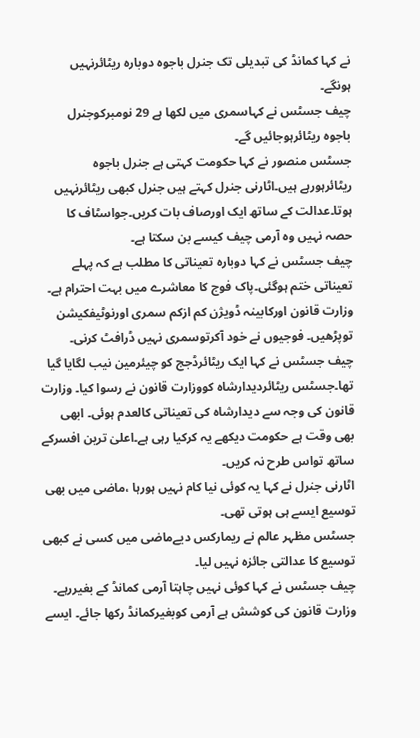نے کہا کمانڈ کی تبدیلی تک جنرل باجوہ دوبارہ ریٹائرنہیں ہونگے۔
چیف جسٹس نے کہاسمری میں لکھا ہے 29 نومبرکوجنرل باجوہ ریٹائرہوجائیں گے۔
جسٹس منصور نے کہا حکومت کہتی ہے جنرل باجوہ ریٹائرہورہے ہیں۔اٹارنی جنرل کہتے ہیں جنرل کبھی ریٹائرنہیں ہوتا۔عدالت کے ساتھ ایک اورصاف بات کریں۔جواسٹاف کا حصہ نہیں وہ آرمی چیف کیسے بن سکتا ہے۔
چیف جسٹس نے کہا دوبارہ تعیناتی کا مطلب ہے کہ پہلے تعیناتی ختم ہوگئی۔پاک فوج کا معاشرے میں بہت احترام ہے۔ وزارت قانون اورکابینہ ڈویژن کم ازکم سمری اورنوٹیفکیشن توپڑھیں۔ فوجیوں نے خود آکرتوسمری نہیں ڈرافٹ کرنی۔
چیف جسٹس نے کہا ایک ریٹائرڈجج کو چیئرمین نیب لگایا گیا تھا۔جسٹس ریٹائردیدارشاہ کووزارت قانون نے رسوا کیا۔ وزارت قانون کی وجہ سے دیدارشاہ کی تعیناتی کالعدم ہوئی۔ ابھی بھی وقت ہے حکومت دیکھے یہ کرکیا رہی ہے۔اعلیٰ ترین افسرکے ساتھ تواس طرح نہ کریں۔
اٹارنی جنرل نے کہا یہ کوئی نیا کام نہیں ہورہا ،ماضی میں بھی توسیع ایسے ہی ہوتی تھی۔
جسٹس مظہر عالم نے ریمارکس دیےماضی میں کسی نے کبھی توسیع کا عدالتی جائزہ نہیں لیا۔
چیف جسٹس نے کہا کوئی نہیں چاہتا آرمی کمانڈ کے بغیررہے۔ وزارت قانون کی کوشش ہے آرمی کوبغیرکمانڈ رکھا جائے۔ ایسے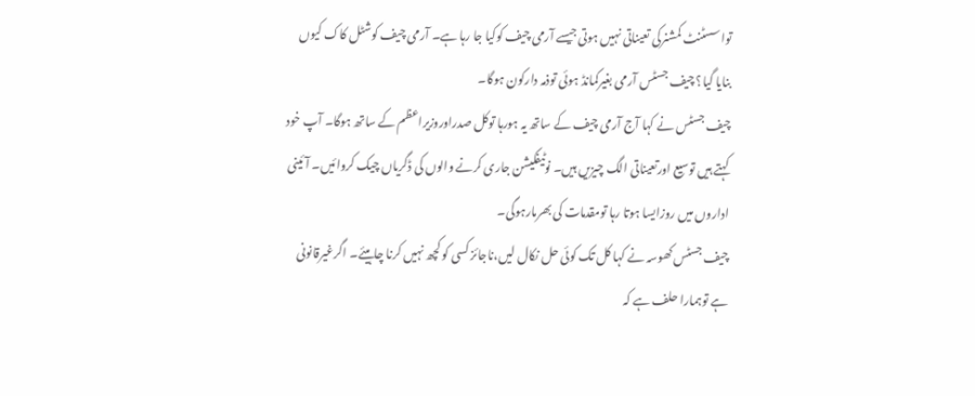تواسسٹنٹ کمشنرکی تعیناتی نہیں ہوتی جیسے آرمی چیف کوکیا جا رہا ہے۔ آرمی چیف کوشٹل کاک کیوں بنایا گیا؟ چیف جسٹس آرمی بغیرکمانڈ ہوئی توذمہ دارکون ہوگا۔
چیف جسٹس نے کہا آج آرمی چیف کے ساتھ یہ ہورہا توکل صدراوروزیراعظم کے ساتھ ہوگا۔ آپ خود کہتے ہیں توسیع اورتعیناتی الگ چیزیں ہیں۔ نوٹیفکیشن جاری کرنے والوں کی ڈگریاں چیک کروائیں۔ آئینی اداروں میں روزایسا ہوتا رہا تومقدمات کی بھرمارہوگی۔
چیف جسٹس کھوسہ نے کہا کل تک کوئی حل نکال لیں،ناجائز کسی کو کچھ نہیں کرنا چاہیئے۔ اگرغیرقانونی ہے توہمارا حلف ہے کہ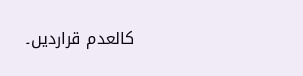کالعدم قراردیں۔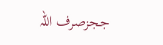ججزصرف اللہ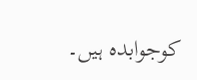کوجوابدہ ہیں۔